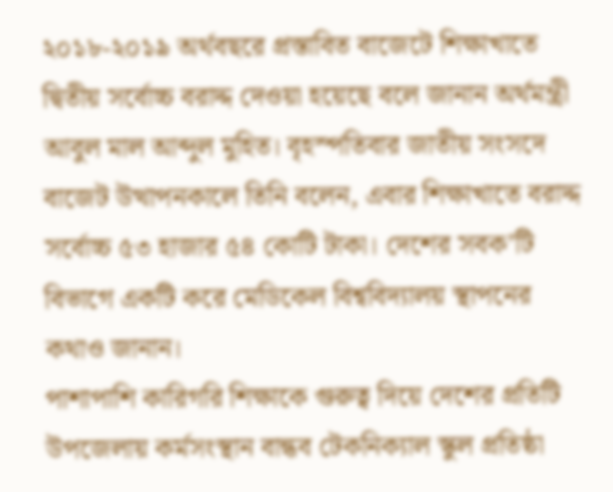২০১৮-২০১৯ অর্থবছরে প্রস্তাবিত বাজেটে শিক্ষাখাতে দ্বিতীয় সর্বোচ্চ বরাদ্দ দেওয়া হয়েছে বলে জানান অর্থমন্ত্রী আবুল মাল আব্দুল মুহিত। বৃহস্পতিবার জাতীয় সংসদে বাজেট উত্থাপনকালে তিনি বলেন, এবার শিক্ষাখাতে বরাদ্দ সর্বোচ্চ ৫৩ হাজার ৫৪ কোটি টাকা। দেশের সবক’টি বিভাগে একটি করে মেডিকেল বিশ্ববিদ্যালয় স্থাপনের কথাও জানান।
পাশাপাশি কারিগরি শিক্ষাকে গুরুত্ব দিয়ে দেশের প্রতিটি উপজেলায় কর্মসংস্থান বান্ধব টেকনিক্যাল স্কুল প্রতিষ্ঠা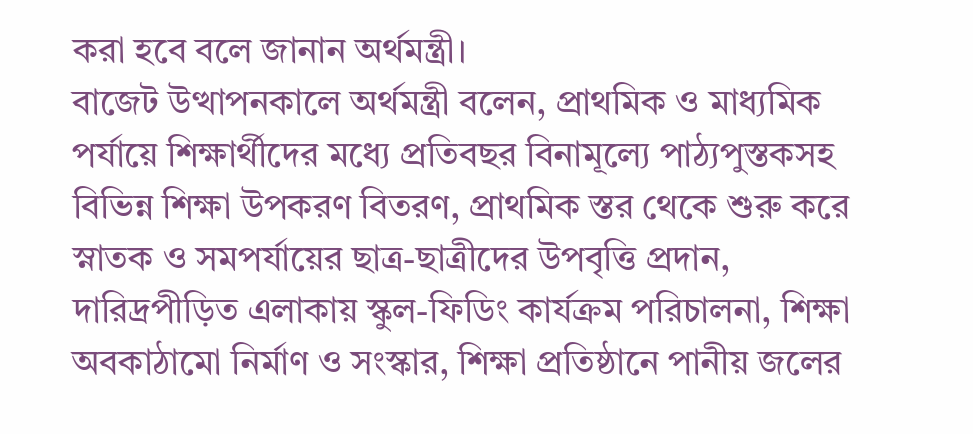করা হবে বলে জানান অর্থমন্ত্রী।
বাজেট উত্থাপনকালে অর্থমন্ত্রী বলেন, প্রাথমিক ও মাধ্যমিক পর্যায়ে শিক্ষার্থীদের মধ্যে প্রতিবছর বিনামূল্যে পাঠ্যপুস্তকসহ বিভিন্ন শিক্ষা উপকরণ বিতরণ, প্রাথমিক স্তর থেকে শুরু করে স্নাতক ও সমপর্যায়ের ছাত্র-ছাত্রীদের উপবৃত্তি প্রদান, দারিদ্রপীড়িত এলাকায় স্কুল-ফিডিং কার্যক্রম পরিচালনা, শিক্ষা অবকাঠামো নির্মাণ ও সংস্কার, শিক্ষা প্রতিষ্ঠানে পানীয় জলের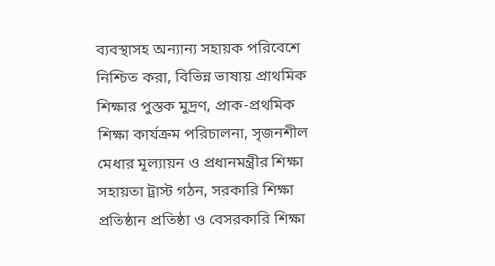ব্যবস্থাসহ অন্যান্য সহায়ক পরিবেশে নিশ্চিত করা, বিভিন্ন ভাষায় প্রাথমিক শিক্ষার পুস্তক মুদ্রণ, প্রাক-প্রথমিক শিক্ষা কার্যক্রম পরিচালনা, সৃজনশীল মেধার মূল্যায়ন ও প্রধানমন্ত্রীর শিক্ষা সহায়তা ট্রাস্ট গঠন, সরকারি শিক্ষা প্রতিষ্ঠান প্রতিষ্ঠা ও বেসরকারি শিক্ষা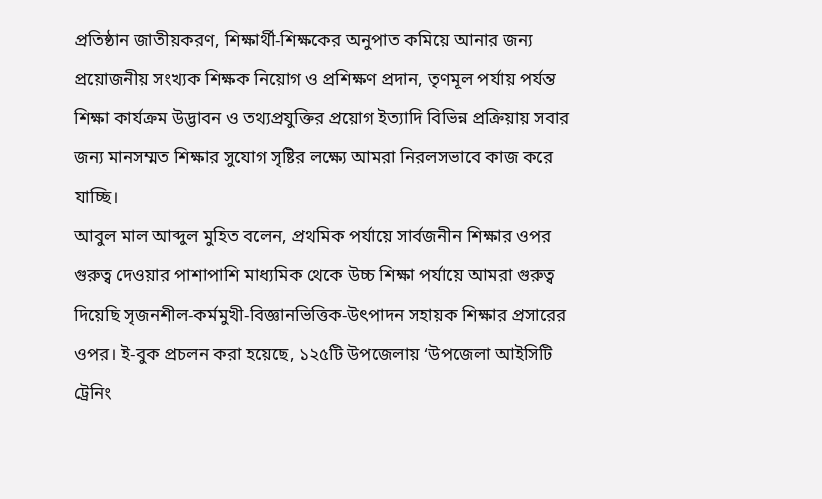প্রতিষ্ঠান জাতীয়করণ, শিক্ষার্থী-শিক্ষকের অনুপাত কমিয়ে আনার জন্য প্রয়োজনীয় সংখ্যক শিক্ষক নিয়োগ ও প্রশিক্ষণ প্রদান, তৃণমূল পর্যায় পর্যন্ত শিক্ষা কার্যক্রম উদ্ভাবন ও তথ্যপ্রযুক্তির প্রয়োগ ইত্যাদি বিভিন্ন প্রক্রিয়ায় সবার জন্য মানসম্মত শিক্ষার সুযোগ সৃষ্টির লক্ষ্যে আমরা নিরলসভাবে কাজ করে যাচ্ছি।
আবুল মাল আব্দুল মুহিত বলেন, প্রথমিক পর্যায়ে সার্বজনীন শিক্ষার ওপর গুরুত্ব দেওয়ার পাশাপাশি মাধ্যমিক থেকে উচ্চ শিক্ষা পর্যায়ে আমরা গুরুত্ব দিয়েছি সৃজনশীল-কর্মমুখী-বিজ্ঞানভিত্তিক-উৎপাদন সহায়ক শিক্ষার প্রসারের ওপর। ই-বুক প্রচলন করা হয়েছে, ১২৫টি উপজেলায় ‘উপজেলা আইসিটি ট্রেনিং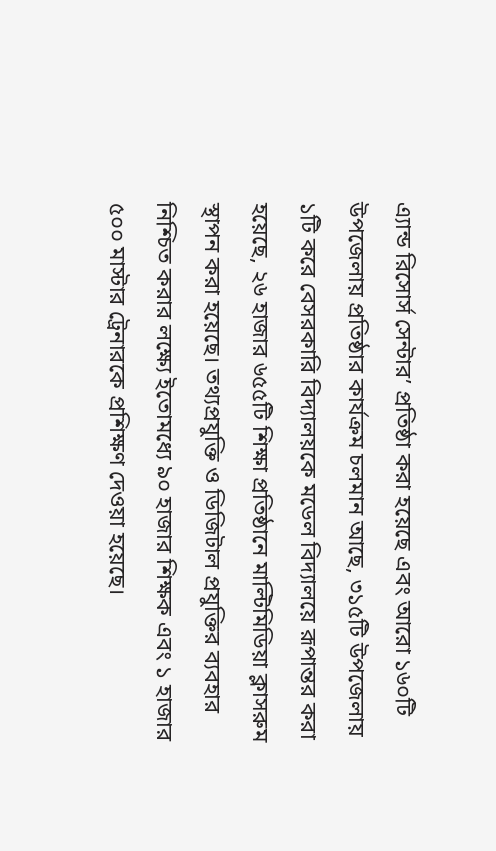এ্যান্ড রিসোর্স সেন্টার’ প্রতিষ্ঠা করা হয়েছে এবং আরো ১৬০টি উপজেলায় প্রতিষ্ঠার কার্যক্রম চলমান আছে, ৩১৫টি উপজেলায় ১টি করে বেসরকারি বিদ্যালয়কে মডেল বিদ্যালয়ে রূপান্তর করা হয়েছে, ২৬ হাজার ৬৫৫টি শিক্ষা প্রতিষ্ঠানে মাল্টিমিডিয়া ক্লাসরুম স্থাপন করা হয়েছে। তথ্যপ্রযুক্তি ও ডিজিটাল প্রযুক্তির ব্যবহার নিশ্চিত করার লক্ষ্যে ইতোমধ্যে ৯০ হাজার শিক্ষক এবং ১ হাজার ৫০০ মাস্টার ট্রেনারকে প্রশিক্ষণ দেওয়া হয়েছে।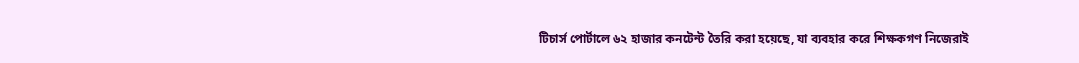টিচার্স পোর্টালে ৬২ হাজার কনটেন্ট তৈরি করা হয়েছে, যা ব্যবহার করে শিক্ষকগণ নিজেরাই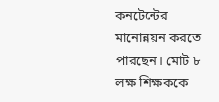কনটেন্টের মানোন্নয়ন করতে পারছেন। মোট ৮ লক্ষ শিক্ষককে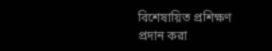বিশেষায়িত প্রশিক্ষণ প্রদান করা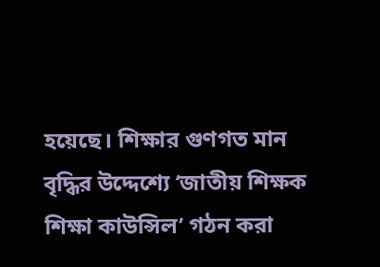হয়েছে। শিক্ষার গুণগত মান বৃদ্ধির উদ্দেশ্যে ‘জাতীয় শিক্ষক শিক্ষা কাউন্সিল’ গঠন করা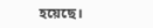হয়েছে।